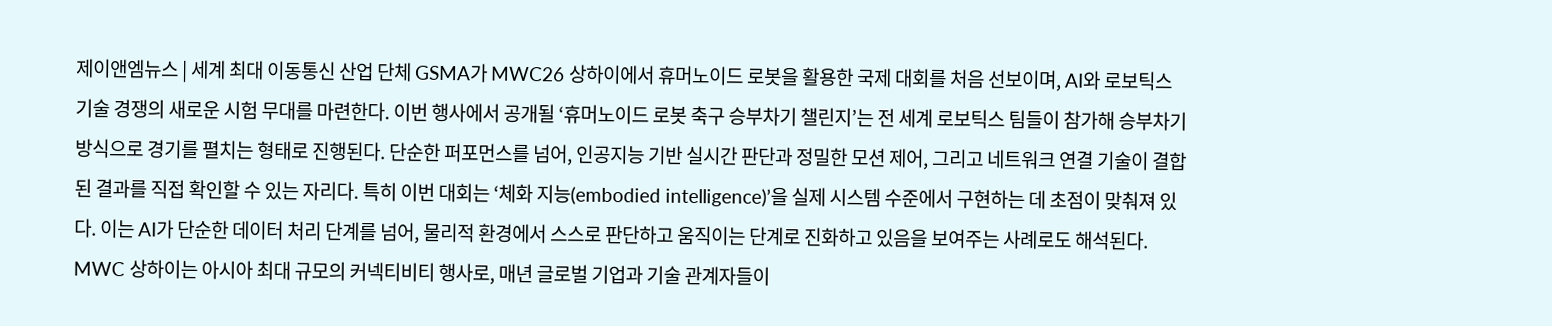제이앤엠뉴스 | 세계 최대 이동통신 산업 단체 GSMA가 MWC26 상하이에서 휴머노이드 로봇을 활용한 국제 대회를 처음 선보이며, AI와 로보틱스 기술 경쟁의 새로운 시험 무대를 마련한다. 이번 행사에서 공개될 ‘휴머노이드 로봇 축구 승부차기 챌린지’는 전 세계 로보틱스 팀들이 참가해 승부차기 방식으로 경기를 펼치는 형태로 진행된다. 단순한 퍼포먼스를 넘어, 인공지능 기반 실시간 판단과 정밀한 모션 제어, 그리고 네트워크 연결 기술이 결합된 결과를 직접 확인할 수 있는 자리다. 특히 이번 대회는 ‘체화 지능(embodied intelligence)’을 실제 시스템 수준에서 구현하는 데 초점이 맞춰져 있다. 이는 AI가 단순한 데이터 처리 단계를 넘어, 물리적 환경에서 스스로 판단하고 움직이는 단계로 진화하고 있음을 보여주는 사례로도 해석된다. MWC 상하이는 아시아 최대 규모의 커넥티비티 행사로, 매년 글로벌 기업과 기술 관계자들이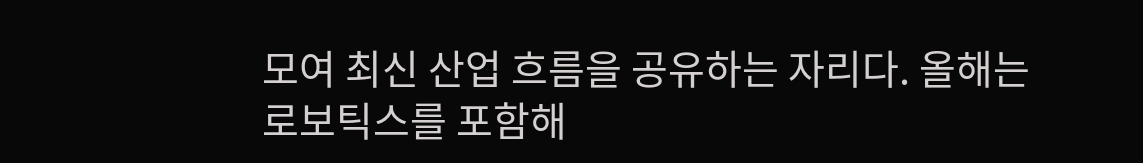모여 최신 산업 흐름을 공유하는 자리다. 올해는 로보틱스를 포함해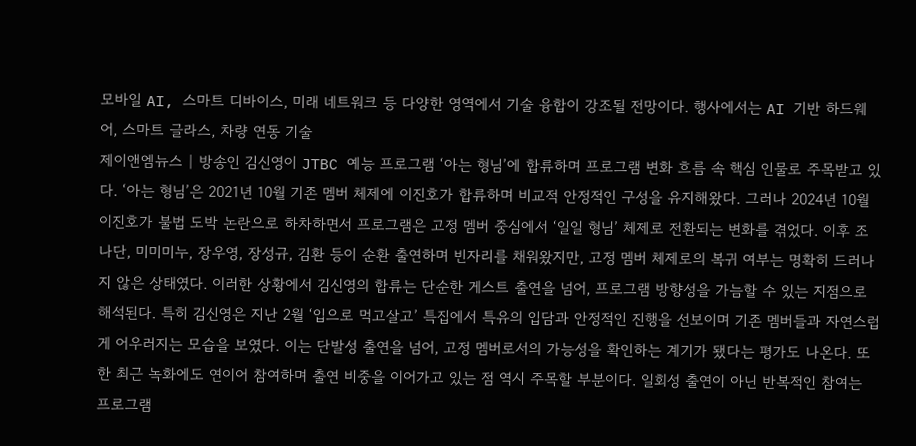모바일 AI, 스마트 디바이스, 미래 네트워크 등 다양한 영역에서 기술 융합이 강조될 전망이다. 행사에서는 AI 기반 하드웨어, 스마트 글라스, 차량 연동 기술
제이앤엠뉴스 | 방송인 김신영이 JTBC 예능 프로그램 ‘아는 형님’에 합류하며 프로그램 변화 흐름 속 핵심 인물로 주목받고 있다. ‘아는 형님’은 2021년 10월 기존 멤버 체제에 이진호가 합류하며 비교적 안정적인 구성을 유지해왔다. 그러나 2024년 10월 이진호가 불법 도박 논란으로 하차하면서 프로그램은 고정 멤버 중심에서 ‘일일 형님’ 체제로 전환되는 변화를 겪었다. 이후 조나단, 미미미누, 장우영, 장성규, 김환 등이 순환 출연하며 빈자리를 채워왔지만, 고정 멤버 체제로의 복귀 여부는 명확히 드러나지 않은 상태였다. 이러한 상황에서 김신영의 합류는 단순한 게스트 출연을 넘어, 프로그램 방향성을 가늠할 수 있는 지점으로 해석된다. 특히 김신영은 지난 2월 ‘입으로 먹고살고’ 특집에서 특유의 입담과 안정적인 진행을 선보이며 기존 멤버들과 자연스럽게 어우러지는 모습을 보였다. 이는 단발성 출연을 넘어, 고정 멤버로서의 가능성을 확인하는 계기가 됐다는 평가도 나온다. 또한 최근 녹화에도 연이어 참여하며 출연 비중을 이어가고 있는 점 역시 주목할 부분이다. 일회성 출연이 아닌 반복적인 참여는 프로그램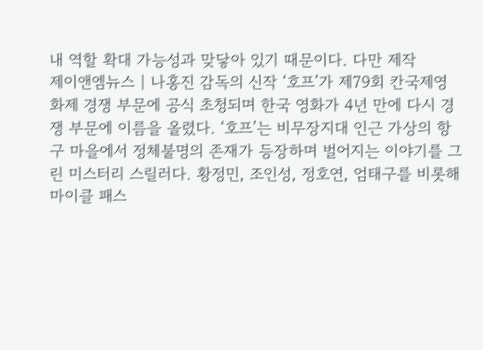내 역할 확대 가능성과 맞닿아 있기 때문이다. 다만 제작
제이앤엠뉴스 | 나홍진 감독의 신작 ‘호프’가 제79회 칸국제영화제 경쟁 부문에 공식 초청되며 한국 영화가 4년 만에 다시 경쟁 부문에 이름을 올렸다. ‘호프’는 비무장지대 인근 가상의 항구 마을에서 정체불명의 존재가 등장하며 벌어지는 이야기를 그린 미스터리 스릴러다. 황정민, 조인성, 정호연, 엄태구를 비롯해 마이클 패스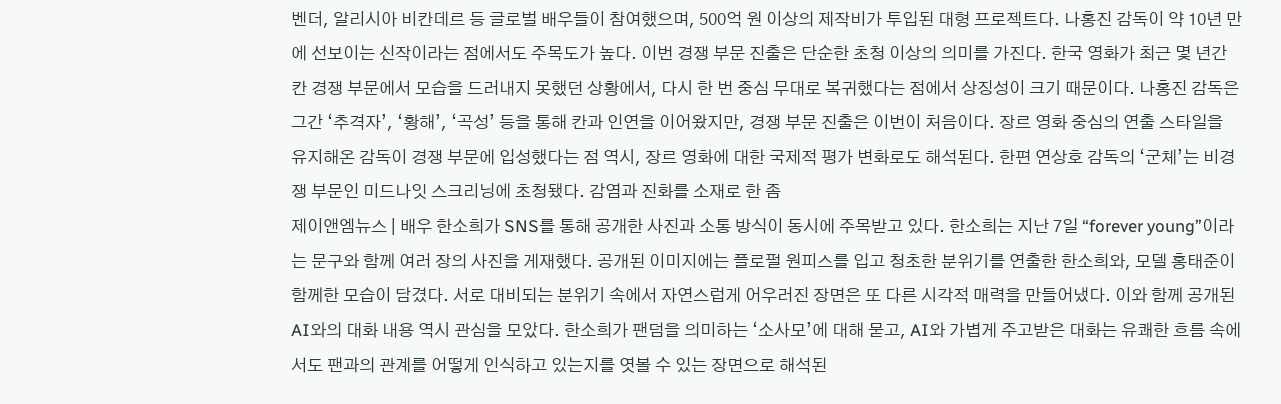벤더, 알리시아 비칸데르 등 글로벌 배우들이 참여했으며, 500억 원 이상의 제작비가 투입된 대형 프로젝트다. 나홍진 감독이 약 10년 만에 선보이는 신작이라는 점에서도 주목도가 높다. 이번 경쟁 부문 진출은 단순한 초청 이상의 의미를 가진다. 한국 영화가 최근 몇 년간 칸 경쟁 부문에서 모습을 드러내지 못했던 상황에서, 다시 한 번 중심 무대로 복귀했다는 점에서 상징성이 크기 때문이다. 나홍진 감독은 그간 ‘추격자’, ‘황해’, ‘곡성’ 등을 통해 칸과 인연을 이어왔지만, 경쟁 부문 진출은 이번이 처음이다. 장르 영화 중심의 연출 스타일을 유지해온 감독이 경쟁 부문에 입성했다는 점 역시, 장르 영화에 대한 국제적 평가 변화로도 해석된다. 한편 연상호 감독의 ‘군체’는 비경쟁 부문인 미드나잇 스크리닝에 초청됐다. 감염과 진화를 소재로 한 좀
제이앤엠뉴스 | 배우 한소희가 SNS를 통해 공개한 사진과 소통 방식이 동시에 주목받고 있다. 한소희는 지난 7일 “forever young”이라는 문구와 함께 여러 장의 사진을 게재했다. 공개된 이미지에는 플로펄 원피스를 입고 청초한 분위기를 연출한 한소희와, 모델 홍태준이 함께한 모습이 담겼다. 서로 대비되는 분위기 속에서 자연스럽게 어우러진 장면은 또 다른 시각적 매력을 만들어냈다. 이와 함께 공개된 AI와의 대화 내용 역시 관심을 모았다. 한소희가 팬덤을 의미하는 ‘소사모’에 대해 묻고, AI와 가볍게 주고받은 대화는 유쾌한 흐름 속에서도 팬과의 관계를 어떻게 인식하고 있는지를 엿볼 수 있는 장면으로 해석된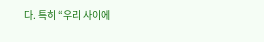다. 특히 “우리 사이에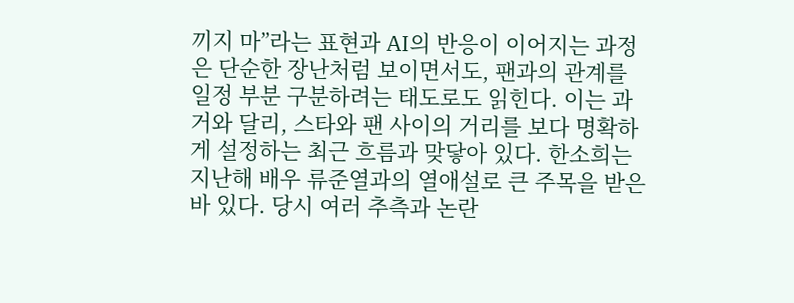끼지 마”라는 표현과 AI의 반응이 이어지는 과정은 단순한 장난처럼 보이면서도, 팬과의 관계를 일정 부분 구분하려는 태도로도 읽힌다. 이는 과거와 달리, 스타와 팬 사이의 거리를 보다 명확하게 설정하는 최근 흐름과 맞닿아 있다. 한소희는 지난해 배우 류준열과의 열애설로 큰 주목을 받은 바 있다. 당시 여러 추측과 논란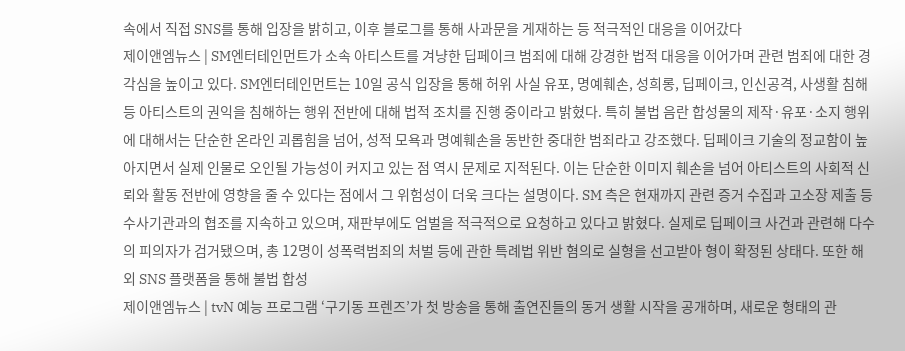속에서 직접 SNS를 통해 입장을 밝히고, 이후 블로그를 통해 사과문을 게재하는 등 적극적인 대응을 이어갔다
제이앤엠뉴스 | SM엔터테인먼트가 소속 아티스트를 겨냥한 딥페이크 범죄에 대해 강경한 법적 대응을 이어가며 관련 범죄에 대한 경각심을 높이고 있다. SM엔터테인먼트는 10일 공식 입장을 통해 허위 사실 유포, 명예훼손, 성희롱, 딥페이크, 인신공격, 사생활 침해 등 아티스트의 권익을 침해하는 행위 전반에 대해 법적 조치를 진행 중이라고 밝혔다. 특히 불법 음란 합성물의 제작·유포·소지 행위에 대해서는 단순한 온라인 괴롭힘을 넘어, 성적 모욕과 명예훼손을 동반한 중대한 범죄라고 강조했다. 딥페이크 기술의 정교함이 높아지면서 실제 인물로 오인될 가능성이 커지고 있는 점 역시 문제로 지적된다. 이는 단순한 이미지 훼손을 넘어 아티스트의 사회적 신뢰와 활동 전반에 영향을 줄 수 있다는 점에서 그 위험성이 더욱 크다는 설명이다. SM 측은 현재까지 관련 증거 수집과 고소장 제출 등 수사기관과의 협조를 지속하고 있으며, 재판부에도 엄벌을 적극적으로 요청하고 있다고 밝혔다. 실제로 딥페이크 사건과 관련해 다수의 피의자가 검거됐으며, 총 12명이 성폭력범죄의 처벌 등에 관한 특례법 위반 혐의로 실형을 선고받아 형이 확정된 상태다. 또한 해외 SNS 플랫폼을 통해 불법 합성
제이앤엠뉴스 | tvN 예능 프로그램 ‘구기동 프렌즈’가 첫 방송을 통해 출연진들의 동거 생활 시작을 공개하며, 새로운 형태의 관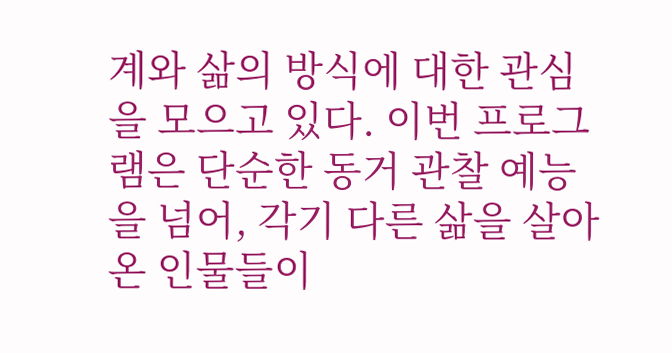계와 삶의 방식에 대한 관심을 모으고 있다. 이번 프로그램은 단순한 동거 관찰 예능을 넘어, 각기 다른 삶을 살아온 인물들이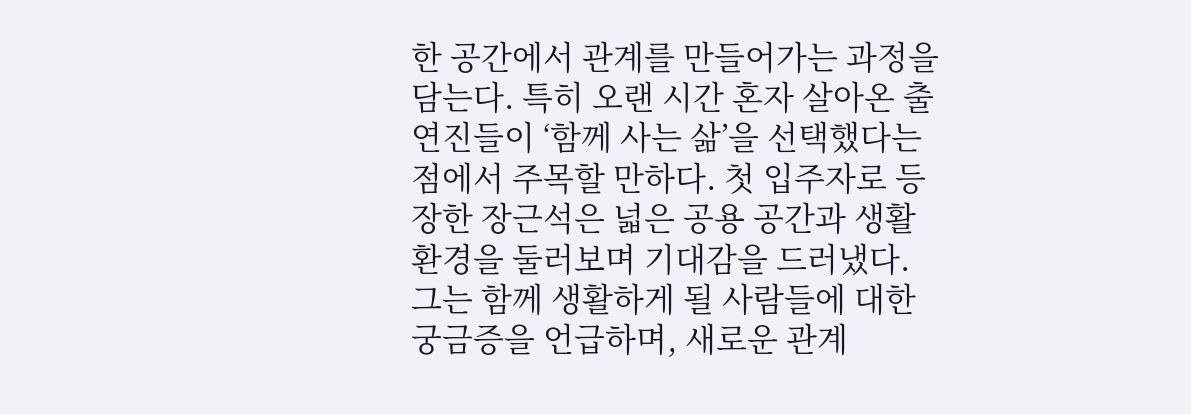한 공간에서 관계를 만들어가는 과정을 담는다. 특히 오랜 시간 혼자 살아온 출연진들이 ‘함께 사는 삶’을 선택했다는 점에서 주목할 만하다. 첫 입주자로 등장한 장근석은 넓은 공용 공간과 생활 환경을 둘러보며 기대감을 드러냈다. 그는 함께 생활하게 될 사람들에 대한 궁금증을 언급하며, 새로운 관계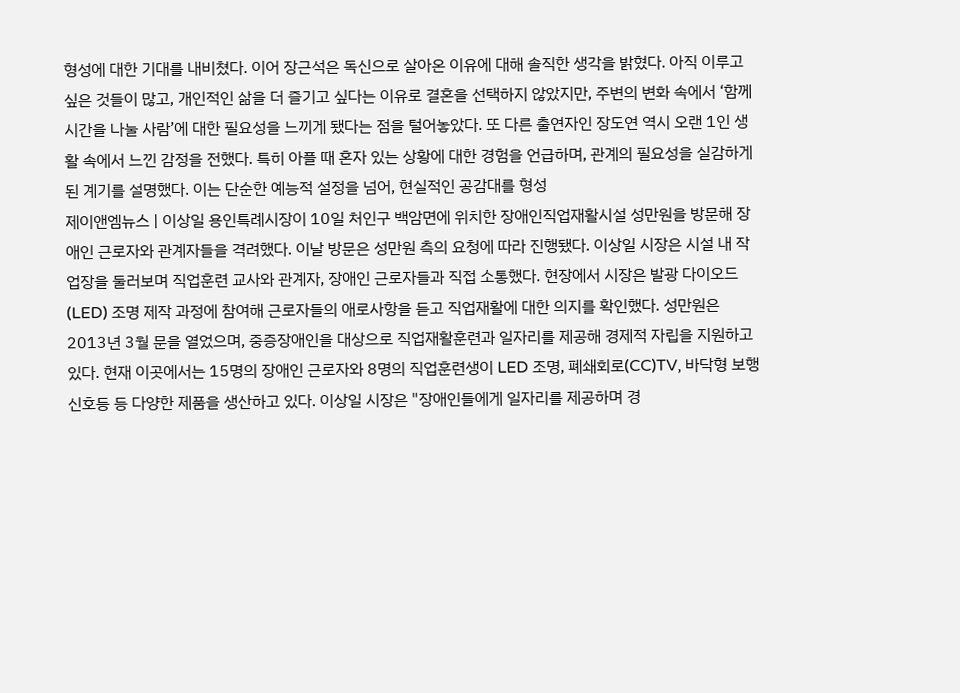형성에 대한 기대를 내비쳤다. 이어 장근석은 독신으로 살아온 이유에 대해 솔직한 생각을 밝혔다. 아직 이루고 싶은 것들이 많고, 개인적인 삶을 더 즐기고 싶다는 이유로 결혼을 선택하지 않았지만, 주변의 변화 속에서 ‘함께 시간을 나눌 사람’에 대한 필요성을 느끼게 됐다는 점을 털어놓았다. 또 다른 출연자인 장도연 역시 오랜 1인 생활 속에서 느낀 감정을 전했다. 특히 아플 때 혼자 있는 상황에 대한 경험을 언급하며, 관계의 필요성을 실감하게 된 계기를 설명했다. 이는 단순한 예능적 설정을 넘어, 현실적인 공감대를 형성
제이앤엠뉴스 | 이상일 용인특례시장이 10일 처인구 백암면에 위치한 장애인직업재활시설 성만원을 방문해 장애인 근로자와 관계자들을 격려했다. 이날 방문은 성만원 측의 요청에 따라 진행됐다. 이상일 시장은 시설 내 작업장을 둘러보며 직업훈련 교사와 관계자, 장애인 근로자들과 직접 소통했다. 현장에서 시장은 발광 다이오드(LED) 조명 제작 과정에 참여해 근로자들의 애로사항을 듣고 직업재활에 대한 의지를 확인했다. 성만원은 2013년 3월 문을 열었으며, 중증장애인을 대상으로 직업재활훈련과 일자리를 제공해 경제적 자립을 지원하고 있다. 현재 이곳에서는 15명의 장애인 근로자와 8명의 직업훈련생이 LED 조명, 폐쇄회로(CC)TV, 바닥형 보행신호등 등 다양한 제품을 생산하고 있다. 이상일 시장은 "장애인들에게 일자리를 제공하며 경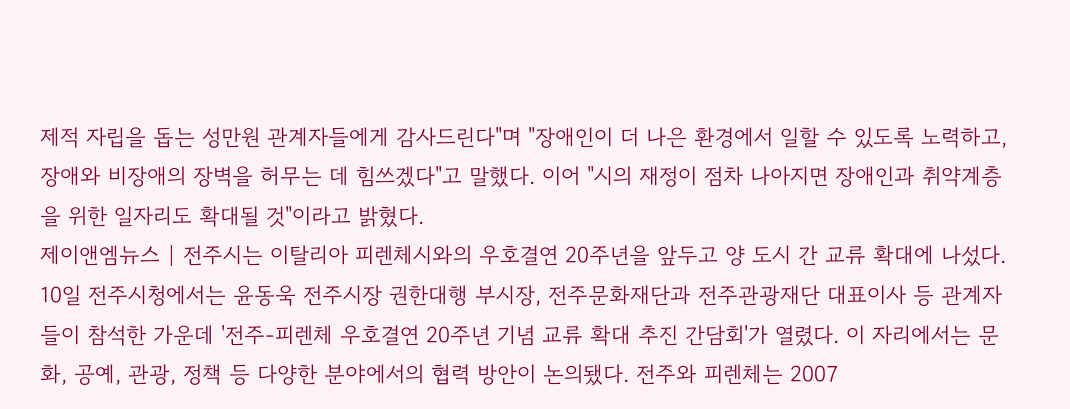제적 자립을 돕는 성만원 관계자들에게 감사드린다"며 "장애인이 더 나은 환경에서 일할 수 있도록 노력하고, 장애와 비장애의 장벽을 허무는 데 힘쓰겠다"고 말했다. 이어 "시의 재정이 점차 나아지면 장애인과 취약계층을 위한 일자리도 확대될 것"이라고 밝혔다.
제이앤엠뉴스 | 전주시는 이탈리아 피렌체시와의 우호결연 20주년을 앞두고 양 도시 간 교류 확대에 나섰다. 10일 전주시청에서는 윤동욱 전주시장 권한대행 부시장, 전주문화재단과 전주관광재단 대표이사 등 관계자들이 참석한 가운데 '전주-피렌체 우호결연 20주년 기념 교류 확대 추진 간담회'가 열렸다. 이 자리에서는 문화, 공예, 관광, 정책 등 다양한 분야에서의 협력 방안이 논의됐다. 전주와 피렌체는 2007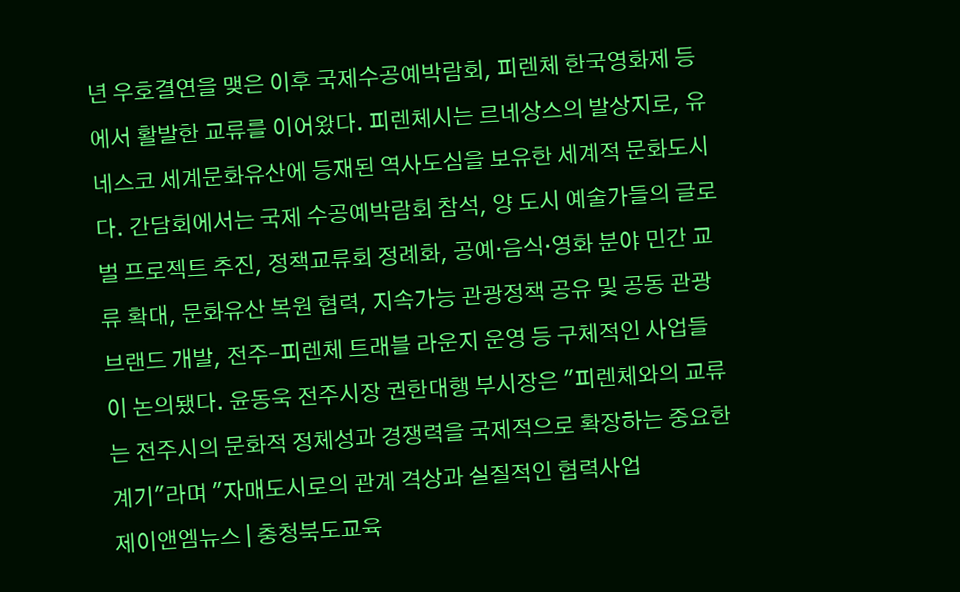년 우호결연을 맺은 이후 국제수공예박람회, 피렌체 한국영화제 등에서 활발한 교류를 이어왔다. 피렌체시는 르네상스의 발상지로, 유네스코 세계문화유산에 등재된 역사도심을 보유한 세계적 문화도시다. 간담회에서는 국제 수공예박람회 참석, 양 도시 예술가들의 글로벌 프로젝트 추진, 정책교류회 정례화, 공예·음식·영화 분야 민간 교류 확대, 문화유산 복원 협력, 지속가능 관광정책 공유 및 공동 관광브랜드 개발, 전주-피렌체 트래블 라운지 운영 등 구체적인 사업들이 논의됐다. 윤동욱 전주시장 권한대행 부시장은 "피렌체와의 교류는 전주시의 문화적 정체성과 경쟁력을 국제적으로 확장하는 중요한 계기"라며 "자매도시로의 관계 격상과 실질적인 협력사업
제이앤엠뉴스 | 충청북도교육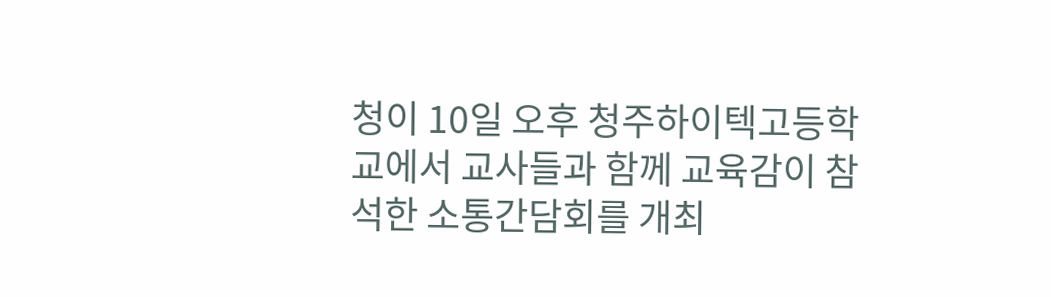청이 10일 오후 청주하이텍고등학교에서 교사들과 함께 교육감이 참석한 소통간담회를 개최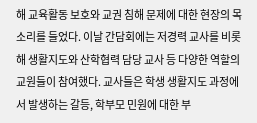해 교육활동 보호와 교권 침해 문제에 대한 현장의 목소리를 들었다. 이날 간담회에는 저경력 교사를 비롯해 생활지도와 산학협력 담당 교사 등 다양한 역할의 교원들이 참여했다. 교사들은 학생 생활지도 과정에서 발생하는 갈등, 학부모 민원에 대한 부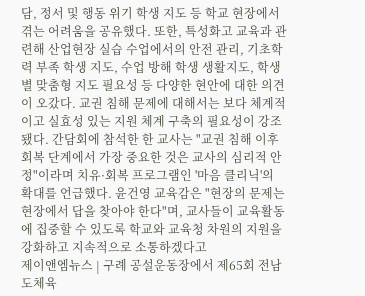담, 정서 및 행동 위기 학생 지도 등 학교 현장에서 겪는 어려움을 공유했다. 또한, 특성화고 교육과 관련해 산업현장 실습 수업에서의 안전 관리, 기초학력 부족 학생 지도, 수업 방해 학생 생활지도, 학생별 맞춤형 지도 필요성 등 다양한 현안에 대한 의견이 오갔다. 교권 침해 문제에 대해서는 보다 체계적이고 실효성 있는 지원 체계 구축의 필요성이 강조됐다. 간담회에 참석한 한 교사는 "교권 침해 이후 회복 단계에서 가장 중요한 것은 교사의 심리적 안정"이라며 치유·회복 프로그램인 '마음 클리닉'의 확대를 언급했다. 윤건영 교육감은 "현장의 문제는 현장에서 답을 찾아야 한다"며, 교사들이 교육활동에 집중할 수 있도록 학교와 교육청 차원의 지원을 강화하고 지속적으로 소통하겠다고
제이앤엠뉴스 | 구례 공설운동장에서 제65회 전남도체육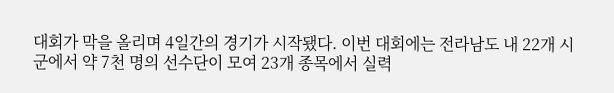대회가 막을 올리며 4일간의 경기가 시작됐다. 이번 대회에는 전라남도 내 22개 시군에서 약 7천 명의 선수단이 모여 23개 종목에서 실력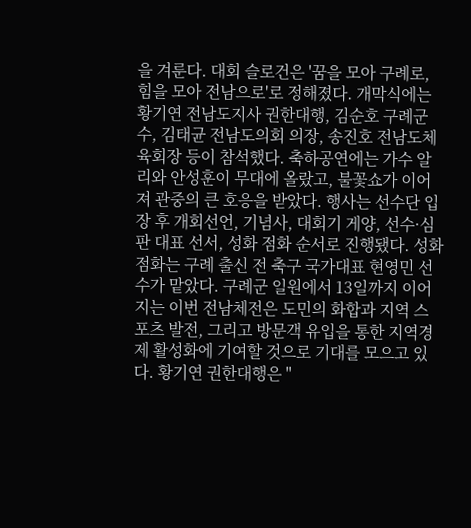을 겨룬다. 대회 슬로건은 '꿈을 모아 구례로, 힘을 모아 전남으로'로 정해졌다. 개막식에는 황기연 전남도지사 권한대행, 김순호 구례군수, 김태균 전남도의회 의장, 송진호 전남도체육회장 등이 참석했다. 축하공연에는 가수 알리와 안성훈이 무대에 올랐고, 불꽃쇼가 이어져 관중의 큰 호응을 받았다. 행사는 선수단 입장 후 개회선언, 기념사, 대회기 게양, 선수·심판 대표 선서, 성화 점화 순서로 진행됐다. 성화 점화는 구례 출신 전 축구 국가대표 현영민 선수가 맡았다. 구례군 일원에서 13일까지 이어지는 이번 전남체전은 도민의 화합과 지역 스포츠 발전, 그리고 방문객 유입을 통한 지역경제 활성화에 기여할 것으로 기대를 모으고 있다. 황기연 권한대행은 "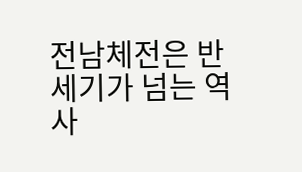전남체전은 반세기가 넘는 역사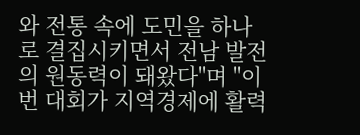와 전통 속에 도민을 하나로 결집시키면서 전남 발전의 원동력이 돼왔다"며 "이번 대회가 지역경제에 활력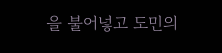을 불어넣고 도민의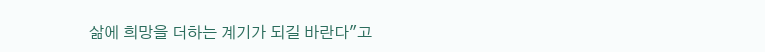삶에 희망을 더하는 계기가 되길 바란다"고